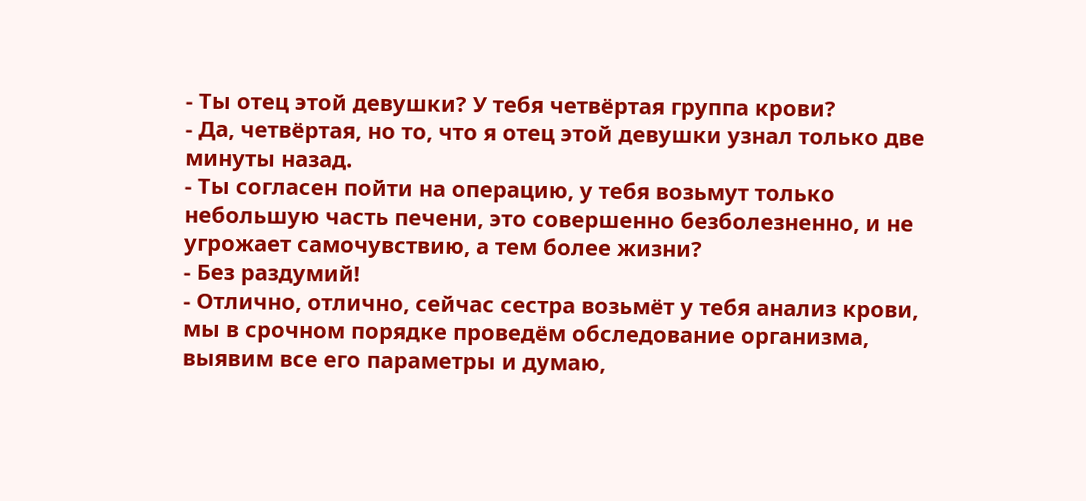- Ты отец этой девушки? У тебя четвёртая группа крови?
- Да, четвёртая, но то, что я отец этой девушки узнал только две минуты назад.
- Ты согласен пойти на операцию, у тебя возьмут только небольшую часть печени, это совершенно безболезненно, и не угрожает самочувствию, а тем более жизни?
- Без раздумий!
- Отлично, отлично, сейчас сестра возьмёт у тебя анализ крови, мы в срочном порядке проведём обследование организма, выявим все его параметры и думаю,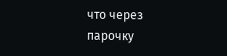что через парочку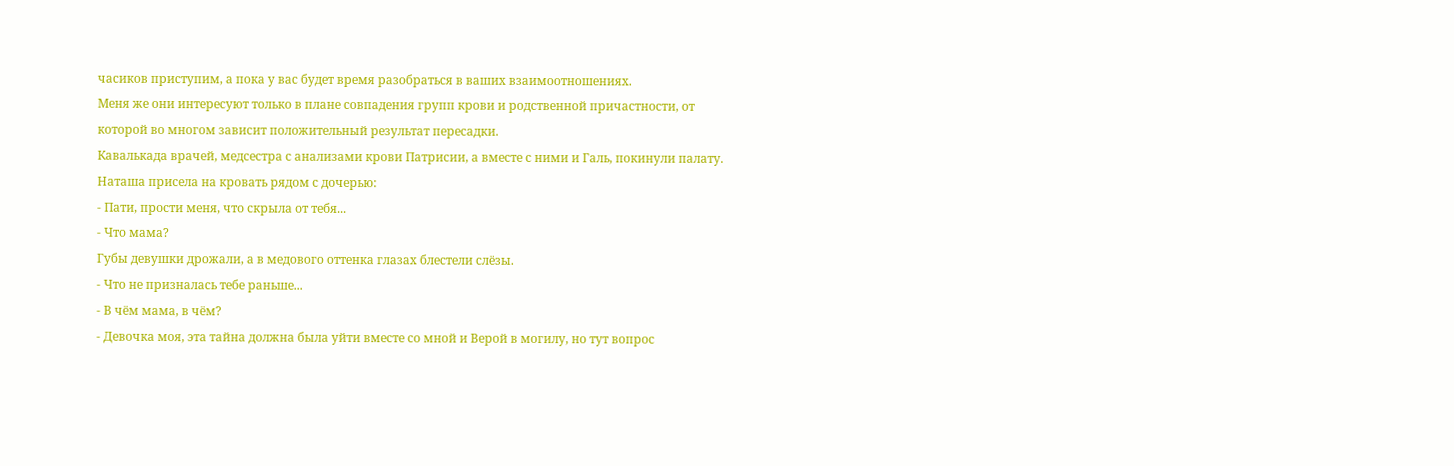часиков приступим, а пока у вас будет время разобраться в ваших взаимоотношениях.
Меня же они интересуют только в плане совпадения групп крови и родственной причастности, от которой во многом зависит положительный результат пересадки.
Кавалькада врачей, медсестра с анализами крови Патрисии, а вместе с ними и Галь, покинули палату.
Наташа присела на кровать рядом с дочерью:
- Пати, прости меня, что скрыла от тебя...
- Что мама?
Губы девушки дрожали, а в медового оттенка глазах блестели слёзы.
- Что не призналась тебе раньше...
- В чём мама, в чём?
- Девочка моя, эта тайна должна была уйти вместе со мной и Верой в могилу, но тут вопрос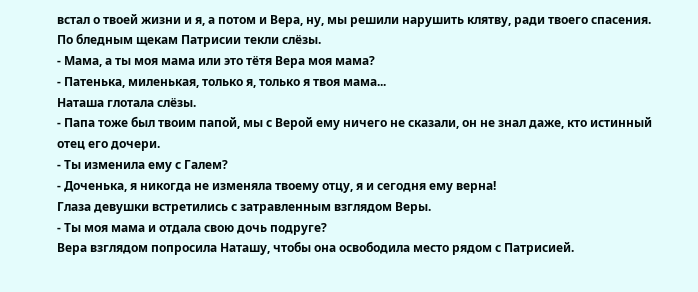встал о твоей жизни и я, а потом и Вера, ну, мы решили нарушить клятву, ради твоего спасения.
По бледным щекам Патрисии текли слёзы.
- Мама, а ты моя мама или это тётя Вера моя мама?
- Патенька, миленькая, только я, только я твоя мама...
Наташа глотала слёзы.
- Папа тоже был твоим папой, мы с Верой ему ничего не сказали, он не знал даже, кто истинный отец его дочери.
- Ты изменила ему с Галем?
- Доченька, я никогда не изменяла твоему отцу, я и сегодня ему верна!
Глаза девушки встретились с затравленным взглядом Веры.
- Ты моя мама и отдала свою дочь подруге?
Вера взглядом попросила Наташу, чтобы она освободила место рядом с Патрисией.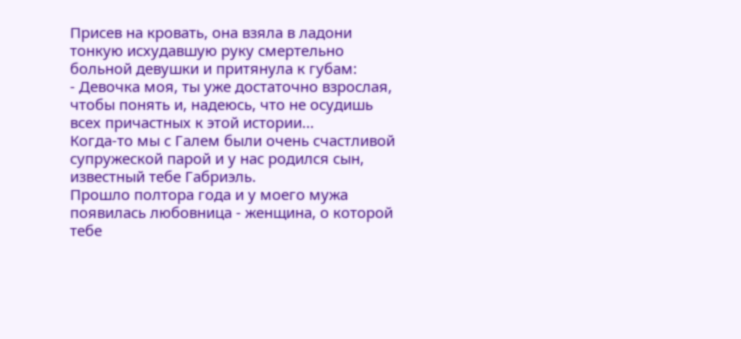Присев на кровать, она взяла в ладони тонкую исхудавшую руку смертельно больной девушки и притянула к губам:
- Девочка моя, ты уже достаточно взрослая, чтобы понять и, надеюсь, что не осудишь всех причастных к этой истории...
Когда-то мы с Галем были очень счастливой супружеской парой и у нас родился сын, известный тебе Габриэль.
Прошло полтора года и у моего мужа появилась любовница - женщина, о которой тебе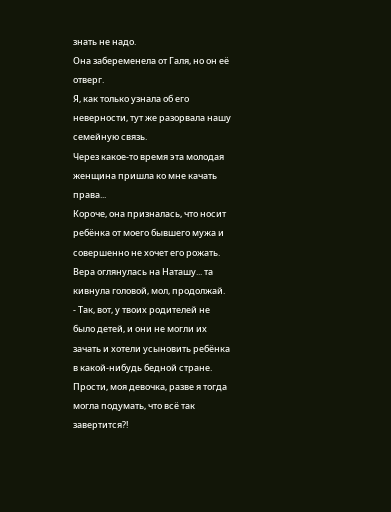знать не надо.
Она забеременела от Галя, но он её отверг.
Я, как только узнала об его неверности, тут же разорвала нашу семейную связь.
Через какое-то время эта молодая женщина пришла ко мне качать права...
Короче, она призналась, что носит ребёнка от моего бывшего мужа и совершенно не хочет его рожать.
Вера оглянулась на Наташу... та кивнула головой, мол, продолжай.
- Так, вот, у твоих родителей не было детей, и они не могли их зачать и хотели усыновить ребёнка в какой-нибудь бедной стране.
Прости, моя девочка, разве я тогда могла подумать, что всё так завертится?!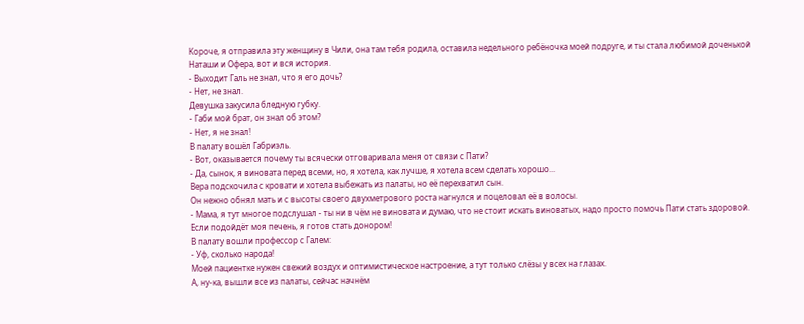Короче, я отправила эту женщину в Чили, она там тебя родила, оставила недельного ребёночка моей подруге, и ты стала любимой доченькой Наташи и Офера, вот и вся история.
- Выходит Галь не знал, что я его дочь?
- Нет, не знал.
Девушка закусила бледную губку.
- Габи мой брат, он знал об этом?
- Нет, я не знал!
В палату вошёл Габриэль.
- Вот, оказывается почему ты всячески отговаривала меня от связи с Пати?
- Да, сынок, я виновата перед всеми, но, я хотела, как лучше, я хотела всем сделать хорошо...
Вера подскочила с кровати и хотела выбежать из палаты, но её перехватил сын.
Он нежно обнял мать и с высоты своего двухметрового роста нагнулся и поцеловал её в волосы.
- Мама, я тут многое подслушал - ты ни в чём не виновата и думаю, что не стоит искать виноватых, надо просто помочь Пати стать здоровой.
Если подойдёт моя печень, я готов стать донором!
В палату вошли профессор с Галем:
- Уф, сколько народа!
Моей пациентке нужен свежий воздух и оптимистическое настроение, а тут только слёзы у всех на глазах.
А, ну-ка, вышли все из палаты, сейчас начнём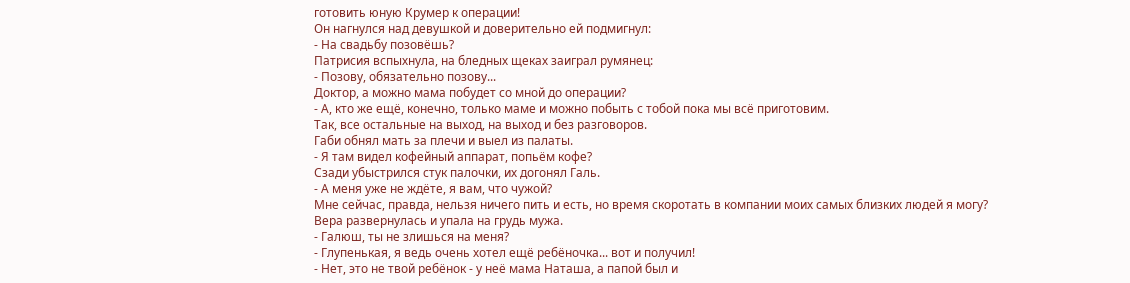готовить юную Крумер к операции!
Он нагнулся над девушкой и доверительно ей подмигнул:
- На свадьбу позовёшь?
Патрисия вспыхнула, на бледных щеках заиграл румянец:
- Позову, обязательно позову...
Доктор, а можно мама побудет со мной до операции?
- А, кто же ещё, конечно, только маме и можно побыть с тобой пока мы всё приготовим.
Так, все остальные на выход, на выход и без разговоров.
Габи обнял мать за плечи и выел из палаты.
- Я там видел кофейный аппарат, попьём кофе?
Сзади убыстрился стук палочки, их догонял Галь.
- А меня уже не ждёте, я вам, что чужой?
Мне сейчас, правда, нельзя ничего пить и есть, но время скоротать в компании моих самых близких людей я могу?
Вера развернулась и упала на грудь мужа.
- Галюш, ты не злишься на меня?
- Глупенькая, я ведь очень хотел ещё ребёночка... вот и получил!
- Нет, это не твой ребёнок - у неё мама Наташа, а папой был и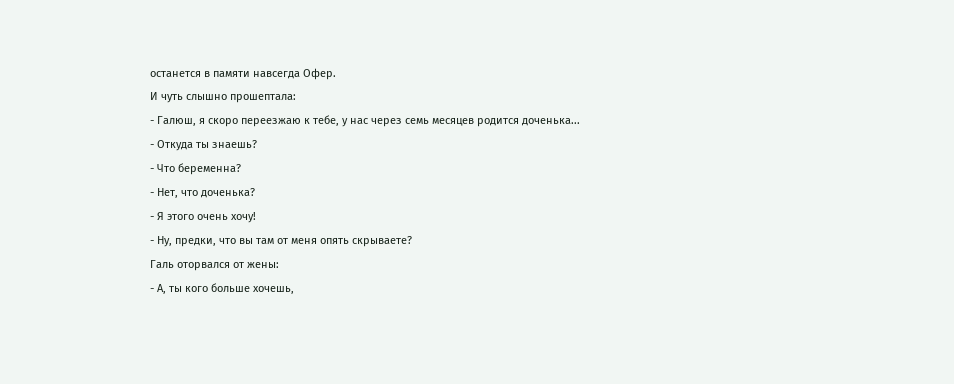останется в памяти навсегда Офер.
И чуть слышно прошептала:
- Галюш, я скоро переезжаю к тебе, у нас через семь месяцев родится доченька...
- Откуда ты знаешь?
- Что беременна?
- Нет, что доченька?
- Я этого очень хочу!
- Ну, предки, что вы там от меня опять скрываете?
Галь оторвался от жены:
- А, ты кого больше хочешь,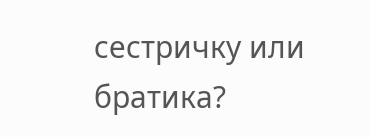сестричку или братика?